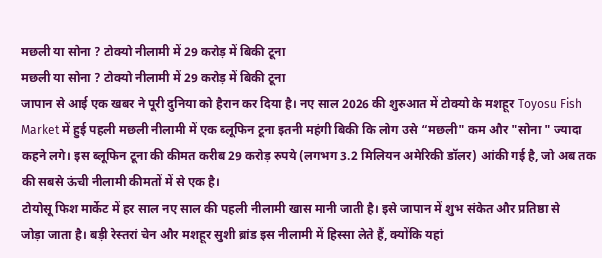मछली या सोना ? टोक्यो नीलामी में 29 करोड़ में बिकी टूना
मछली या सोना ? टोक्यो नीलामी में 29 करोड़ में बिकी टूना
जापान से आई एक खबर ने पूरी दुनिया को हैरान कर दिया है। नए साल 2026 की शुरुआत में टोक्यो के मशहूर Toyosu Fish Market में हुई पहली मछली नीलामी में एक ब्लूफिन टूना इतनी महंगी बिकी कि लोग उसे “मछली" कम और "सोना " ज्यादा कहने लगे। इस ब्लूफिन टूना की कीमत करीब 29 करोड़ रुपये (लगभग 3.2 मिलियन अमेरिकी डॉलर) आंकी गई है, जो अब तक की सबसे ऊंची नीलामी कीमतों में से एक है।
टोयोसू फिश मार्केट में हर साल नए साल की पहली नीलामी खास मानी जाती है। इसे जापान में शुभ संकेत और प्रतिष्ठा से
जोड़ा जाता है। बड़ी रेस्तरां चेन और मशहूर सुशी ब्रांड इस नीलामी में हिस्सा लेते हैं, क्योंकि यहां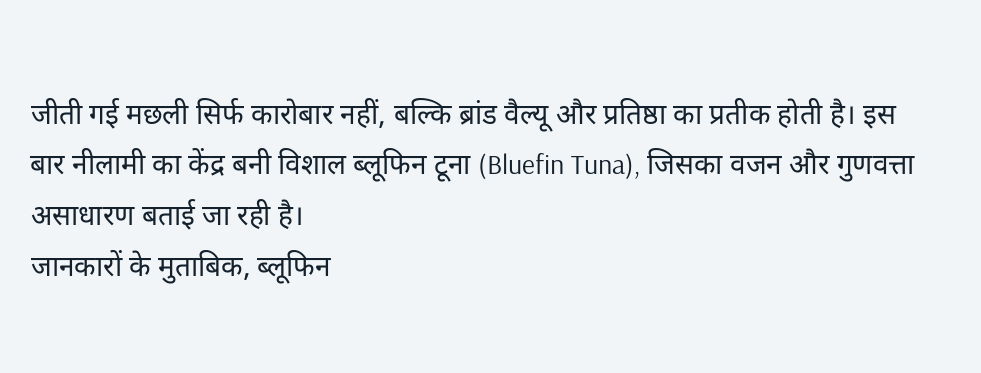जीती गई मछली सिर्फ कारोबार नहीं, बल्कि ब्रांड वैल्यू और प्रतिष्ठा का प्रतीक होती है। इस बार नीलामी का केंद्र बनी विशाल ब्लूफिन टूना (Bluefin Tuna), जिसका वजन और गुणवत्ता असाधारण बताई जा रही है।
जानकारों के मुताबिक, ब्लूफिन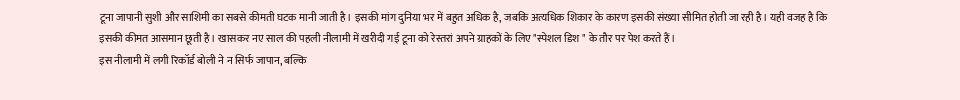टूना जापानी सुशी और साशिमी का सबसे कीमती घटक मानी जाती है। इसकी मांग दुनिया भर में बहुत अधिक है, जबकि अत्यधिक शिकार के कारण इसकी संख्या सीमित होती जा रही है। यही वजह है कि इसकी कीमत आसमान छूती है। खासकर नए साल की पहली नीलामी में खरीदी गई टूना को रेस्तरां अपने ग्राहकों के लिए "स्पेशल डिश " के तौर पर पेश करते हैं।
इस नीलामी में लगी रिकॉर्ड बोली ने न सिर्फ जापान, बल्कि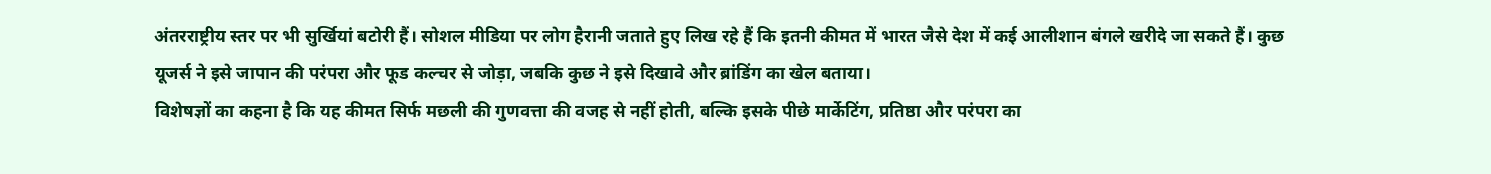अंतरराष्ट्रीय स्तर पर भी सुर्खियां बटोरी हैं। सोशल मीडिया पर लोग हैरानी जताते हुए लिख रहे हैं कि इतनी कीमत में भारत जैसे देश में कई आलीशान बंगले खरीदे जा सकते हैं। कुछ यूजर्स ने इसे जापान की परंपरा और फूड कल्चर से जोड़ा, जबकि कुछ ने इसे दिखावे और ब्रांडिंग का खेल बताया।
विशेषज्ञों का कहना है कि यह कीमत सिर्फ मछली की गुणवत्ता की वजह से नहीं होती, बल्कि इसके पीछे मार्केटिंग, प्रतिष्ठा और परंपरा का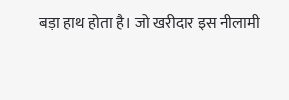बड़ा हाथ होता है। जो खरीदार इस नीलामी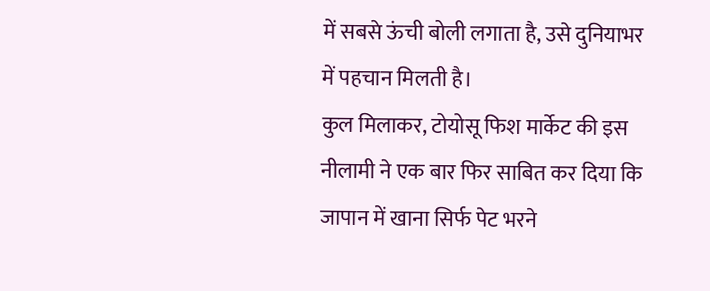में सबसे ऊंची बोली लगाता है, उसे दुनियाभर में पहचान मिलती है।
कुल मिलाकर, टोयोसू फिश मार्केट की इस नीलामी ने एक बार फिर साबित कर दिया कि जापान में खाना सिर्फ पेट भरने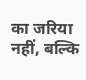का जरिया नहीं, बल्कि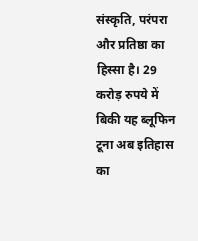संस्कृति, परंपरा और प्रतिष्ठा का हिस्सा है। 29 करोड़ रुपये में बिकी यह ब्लूफिन टूना अब इतिहास का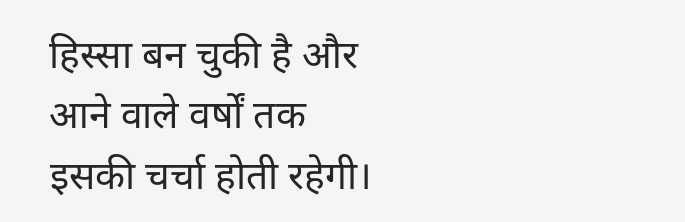हिस्सा बन चुकी है और आने वाले वर्षों तक इसकी चर्चा होती रहेगी।